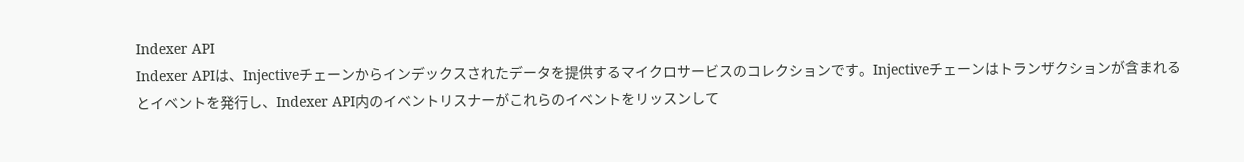Indexer API
Indexer APIは、Injectiveチェーンからインデックスされたデータを提供するマイクロサービスのコレクションです。Injectiveチェーンはトランザクションが含まれるとイベントを発行し、Indexer API内のイベントリスナーがこれらのイベントをリッスンして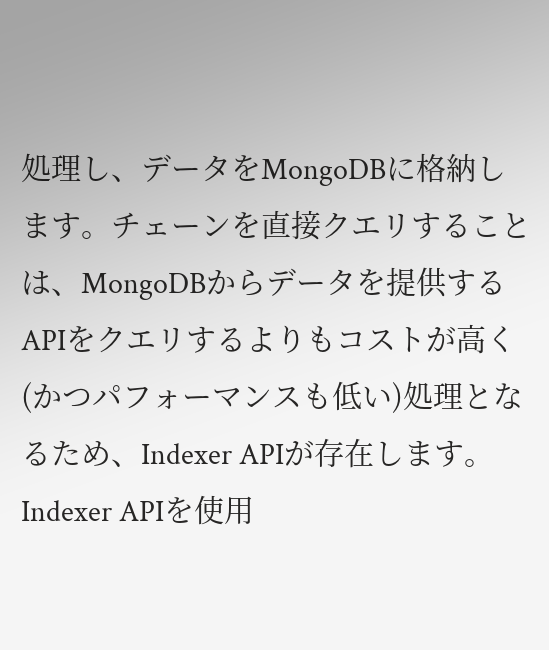処理し、データをMongoDBに格納します。チェーンを直接クエリすることは、MongoDBからデータを提供するAPIをクエリするよりもコストが高く(かつパフォーマンスも低い)処理となるため、Indexer APIが存在します。
Indexer APIを使用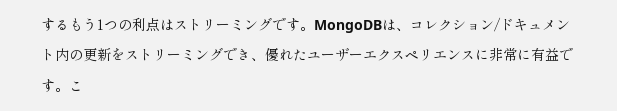するもう1つの利点はストリーミングです。MongoDBは、コレクション/ドキュメント内の更新をストリーミングでき、優れたユーザーエクスペリエンスに非常に有益です。こ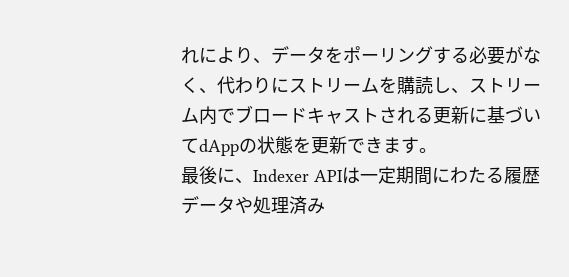れにより、データをポーリングする必要がなく、代わりにストリームを購読し、ストリーム内でブロードキャストされる更新に基づいてdAppの状態を更新できます。
最後に、Indexer APIは一定期間にわたる履歴データや処理済み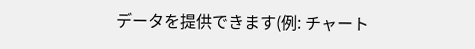データを提供できます(例: チャート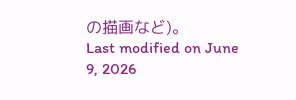の描画など)。
Last modified on June 9, 2026